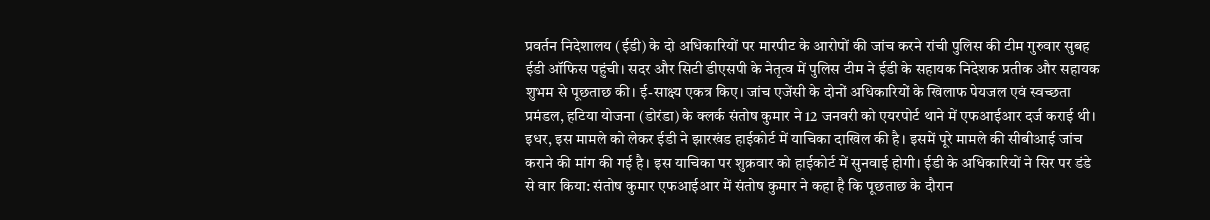प्रवर्तन निदेशालय (ईडी) के दो अधिकारियों पर मारपीट के आरोपों की जांच करने रांची पुलिस की टीम गुरुवार सुबह ईडी ऑफिस पहुंची। सदर और सिटी डीएसपी के नेतृत्व में पुलिस टीम ने ईडी के सहायक निदेशक प्रतीक और सहायक शुभम से पूछताछ की। ई-साक्ष्य एकत्र किए। जांच एजेंसी के दोनों अधिकारियों के खिलाफ पेयजल एवं स्वच्छता प्रमंडल, हटिया योजना (डोरंडा) के क्लर्क संतोष कुमार ने 12 जनवरी को एयरपोर्ट थाने में एफआईआर दर्ज कराई थी। इधर, इस मामले को लेकर ईडी ने झारखंड हाईकोर्ट में याचिका दाखिल की है। इसमें पूरे मामले की सीबीआई जांच कराने की मांग की गई है। इस याचिका पर शुक्रवार को हाईकोर्ट में सुनवाई होगी। ईडी के अधिकारियों ने सिर पर डंडे से वार किया: संतोष कुमार एफआईआर में संतोष कुमार ने कहा है कि पूछताछ के दौरान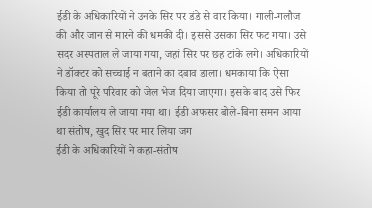ईडी के अधिकारियों ने उनके सिर पर डंडे से वार किया। गाली-गलौज की और जान से मारने की धमकी दी। इससे उसका सिर फट गया। उसे सदर अस्पताल ले जाया गया, जहां सिर पर छह टांके लगे। अधिकारियों ने डॉक्टर को सच्चाई न बताने का दबाव डाला। धमकाया कि ऐसा किया तो पूरे परिवार को जेल भेज दिया जाएगा। इसके बाद उसे फिर ईडी कार्यालय ले जाया गया था। ईडी अफसर बोले-बिना समन आया था संतोष, खुद सिर पर मार लिया जग
ईडी के अधिकारियों ने कहा-संतोष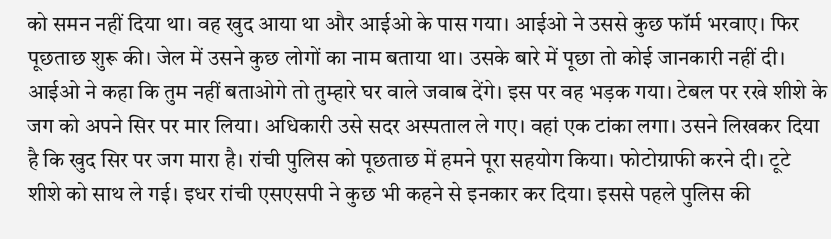को समन नहीं दिया था। वह खुद आया था और आईओ के पास गया। आईओ ने उससे कुछ फॉर्म भरवाए। फिर पूछताछ शुरू की। जेल में उसने कुछ लोगों का नाम बताया था। उसके बारे में पूछा तो कोई जानकारी नहीं दी। आईओ ने कहा कि तुम नहीं बताओगे तो तुम्हारे घर वाले जवाब देंगे। इस पर वह भड़क गया। टेबल पर रखे शीशे के जग को अपने सिर पर मार लिया। अधिकारी उसे सदर अस्पताल ले गए। वहां एक टांका लगा। उसने लिखकर दिया है कि खुद सिर पर जग मारा है। रांची पुलिस को पूछताछ में हमने पूरा सहयोग किया। फोटोग्राफी करने दी। टूटे शीशे को साथ ले गई। इधर रांची एसएसपी ने कुछ भी कहने से इनकार कर दिया। इससे पहले पुलिस की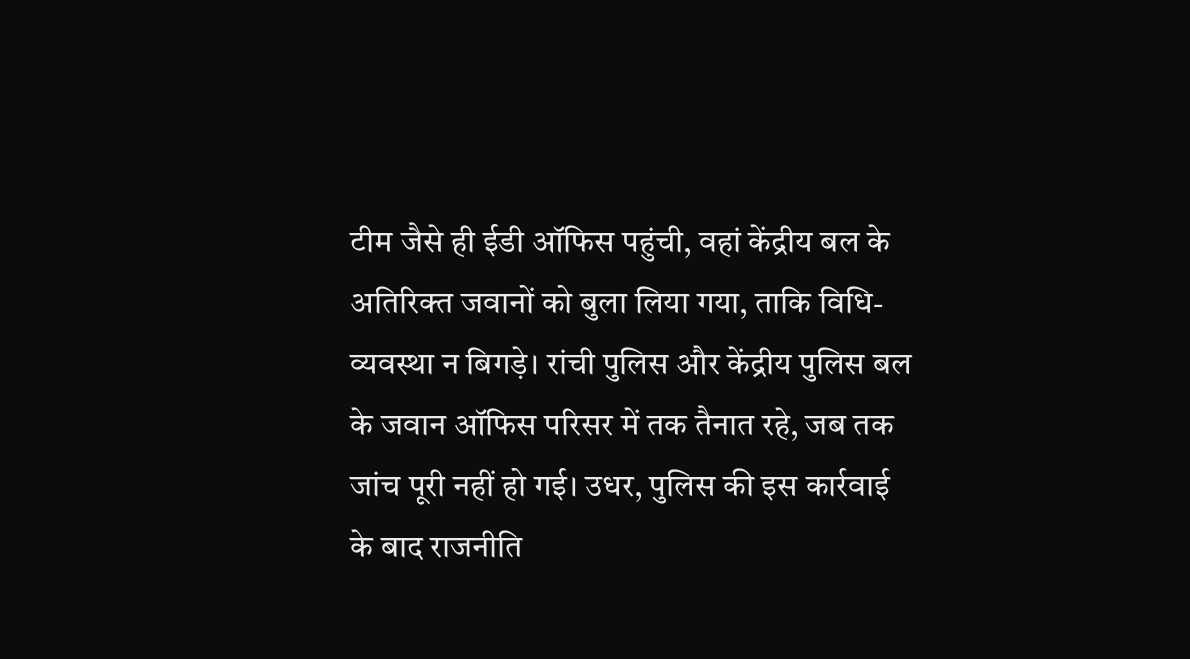टीम जैसे ही ईडी ऑफिस पहुंची, वहां केंद्रीय बल के अतिरिक्त जवानों को बुला लिया गया, ताकि विधि-व्यवस्था न बिगड़े। रांची पुलिस और केंद्रीय पुलिस बल के जवान ऑफिस परिसर में तक तैनात रहे, जब तक जांच पूरी नहीं हो गई। उधर, पुलिस की इस कार्रवाई के बाद राजनीति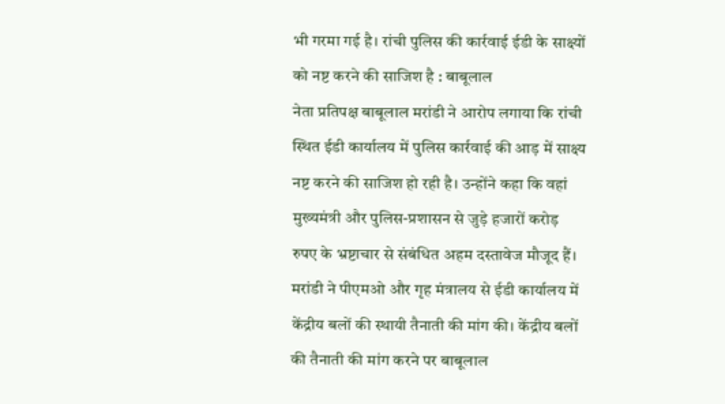भी गरमा गई है। रांची पुलिस की कार्रवाई ईडी के साक्ष्यों को नष्ट करने की साजिश है : बाबूलाल
नेता प्रतिपक्ष बाबूलाल मरांडी ने आरोप लगाया कि रांची स्थित ईडी कार्यालय में पुलिस कार्रवाई की आड़ में साक्ष्य नष्ट करने की साजिश हो रही है। उन्होंने कहा कि वहां मुख्यमंत्री और पुलिस-प्रशासन से जुड़े हजारों करोड़ रुपए के भ्रष्टाचार से संबंधित अहम दस्तावेज मौजूद हैं। मरांडी ने पीएमओ और गृह मंत्रालय से ईडी कार्यालय में केंद्रीय बलों की स्थायी तैनाती की मांग की। केंद्रीय बलों की तैनाती की मांग करने पर बाबूलाल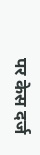पर केस दर्ज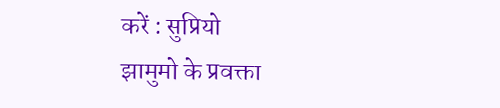करें : सुप्रियो
झामुमो के प्रवक्ता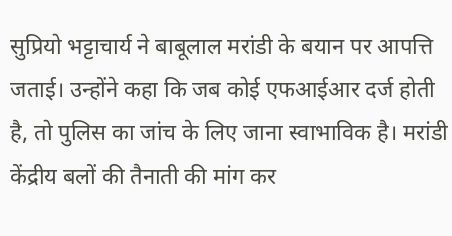सुप्रियो भट्टाचार्य ने बाबूलाल मरांडी के बयान पर आपत्ति जताई। उन्होंने कहा कि जब कोई एफआईआर दर्ज होती है, तो पुलिस का जांच के लिए जाना स्वाभाविक है। मरांडी केंद्रीय बलों की तैनाती की मांग कर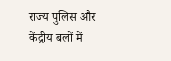राज्य पुलिस और केंद्रीय बलों में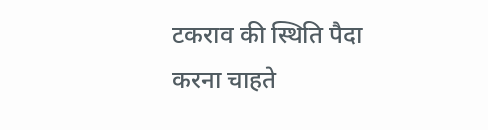टकराव की स्थिति पैदा करना चाहते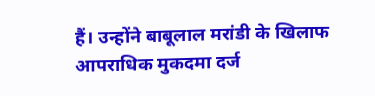हैं। उन्होंने बाबूलाल मरांडी के खिलाफ आपराधिक मुकदमा दर्ज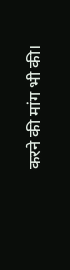करने की मांग भी की।